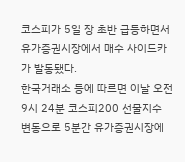코스피가 5일 장 초반 급등하면서 유가증권시장에서 매수 사이드카가 발동됐다.
한국거래소 등에 따르면 이날 오전 9시 24분 코스피200 선물지수 변동으로 5분간 유가증권시장에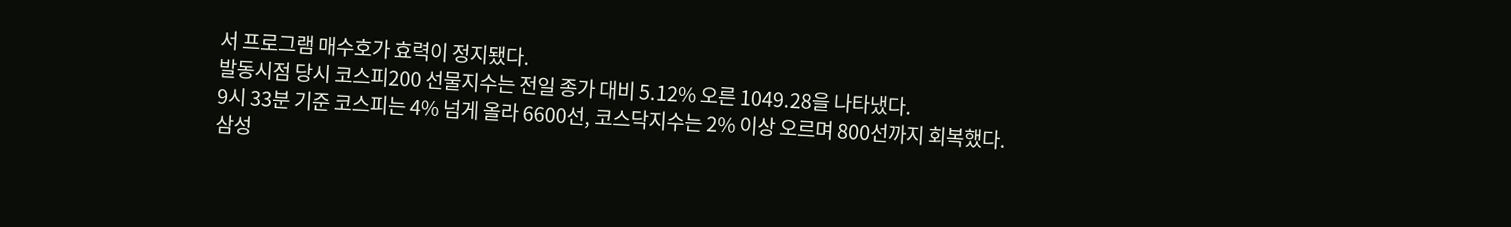서 프로그램 매수호가 효력이 정지됐다.
발동시점 당시 코스피200 선물지수는 전일 종가 대비 5.12% 오른 1049.28을 나타냈다.
9시 33분 기준 코스피는 4% 넘게 올라 6600선, 코스닥지수는 2% 이상 오르며 800선까지 회복했다.
삼성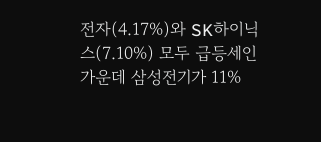전자(4.17%)와 SK하이닉스(7.10%) 모두 급등세인 가운데 삼성전기가 11%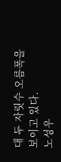대 두 자릿수 오름폭을 보이고 있다.
노성우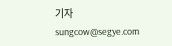기자 sungcow@segye.com